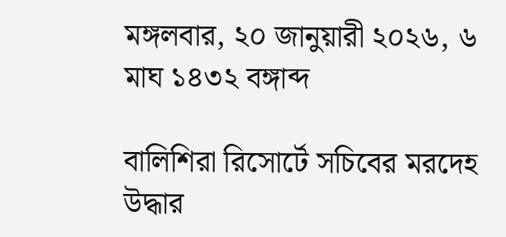মঙ্গলবার, ২০ জানুয়ারী ২০২৬, ৬ মাঘ ১৪৩২ বঙ্গাব্দ

বালিশিরা রিসোর্টে সচিবের মরদেহ উদ্ধার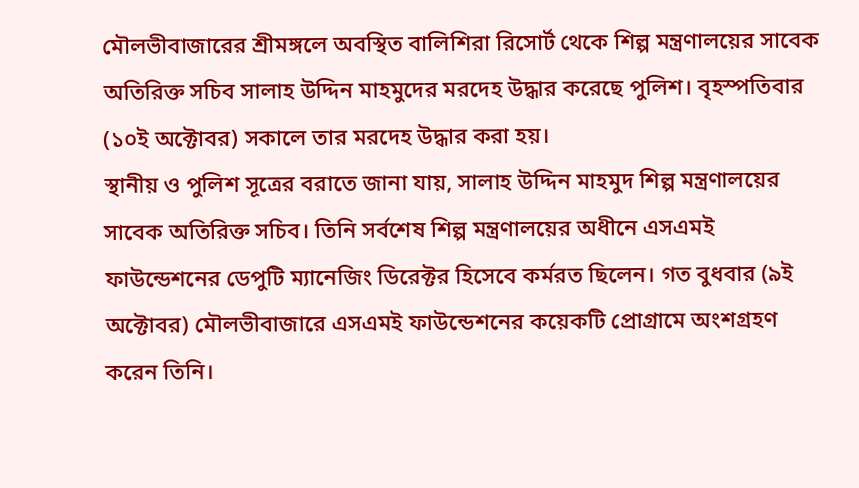মৌলভীবাজারের শ্রীমঙ্গলে অবস্থিত বালিশিরা রিসোর্ট থেকে শিল্প মন্ত্রণালয়ের সাবেক অতিরিক্ত সচিব সালাহ উদ্দিন মাহমুদের মরদেহ উদ্ধার করেছে পুলিশ। বৃহস্পতিবার (১০ই অক্টোবর) সকালে তার মরদেহ উদ্ধার করা হয়।
স্থানীয় ও পুলিশ সূত্রের বরাতে জানা যায়, সালাহ উদ্দিন মাহমুদ শিল্প মন্ত্রণালয়ের সাবেক অতিরিক্ত সচিব। তিনি সর্বশেষ শিল্প মন্ত্রণালয়ের অধীনে এসএমই ফাউন্ডেশনের ডেপুটি ম্যানেজিং ডিরেক্টর হিসেবে কর্মরত ছিলেন। গত বুধবার (৯ই অক্টোবর) মৌলভীবাজারে এসএমই ফাউন্ডেশনের কয়েকটি প্রোগ্রামে অংশগ্রহণ করেন তিনি।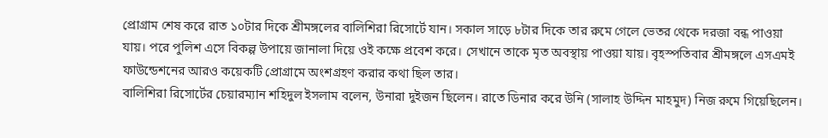প্রোগ্রাম শেষ করে রাত ১০টার দিকে শ্রীমঙ্গলের বালিশিরা রিসোর্টে যান। সকাল সাড়ে ৮টার দিকে তার রুমে গেলে ভেতর থেকে দরজা বন্ধ পাওয়া যায়। পরে পুলিশ এসে বিকল্প উপায়ে জানালা দিয়ে ওই কক্ষে প্রবেশ করে। সেখানে তাকে মৃত অবস্থায় পাওয়া যায়। বৃহস্পতিবার শ্রীমঙ্গলে এসএমই ফাউন্ডেশনের আরও কয়েকটি প্রোগ্রামে অংশগ্রহণ করার কথা ছিল তার।
বালিশিরা রিসোর্টের চেয়ারম্যান শহিদুল ইসলাম বলেন, উনারা দুইজন ছিলেন। রাতে ডিনার করে উনি (সালাহ উদ্দিন মাহমুদ) নিজ রুমে গিয়েছিলেন।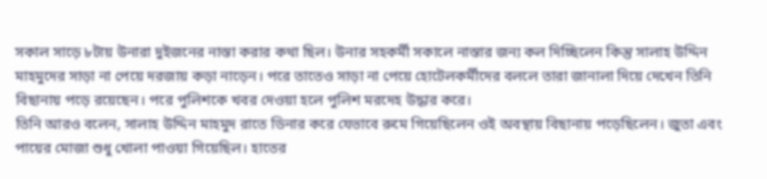সকাল সাড়ে ৮টায় উনারা দুইজনের নাস্তা করার কথা ছিল। উনার সহকর্মী সকালে নাস্তার জন্য কল দিচ্ছিলেন কিন্তু সালাহ উদ্দিন মাহমুদের সাড়া না পেয়ে দরজায় কড়া নাড়েন। পরে তাতেও সাড়া না পেয়ে হোটেলকর্মীদের বললে তারা জানালা দিয়ে দেখেন তিনি বিছানায় পড়ে রয়েছেন। পরে পুলিশকে খবর দেওয়া হলে পুলিশ মরদেহ উদ্ধার করে।
তিনি আরও বলেন, সালাহ উদ্দিন মাহমুদ রাতে ডিনার করে যেভাবে রুমে গিয়েছিলেন ওই অবস্থায় বিছানায় পড়েছিলেন। জুতা এবং পায়ের মোজা শুধু খোলা পাওয়া গিয়েছিল। হাতের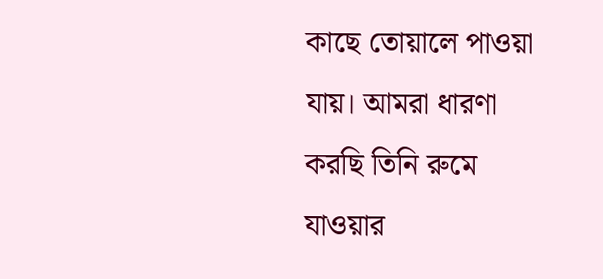কাছে তোয়ালে পাওয়া যায়। আমরা ধারণা করছি তিনি রুমে যাওয়ার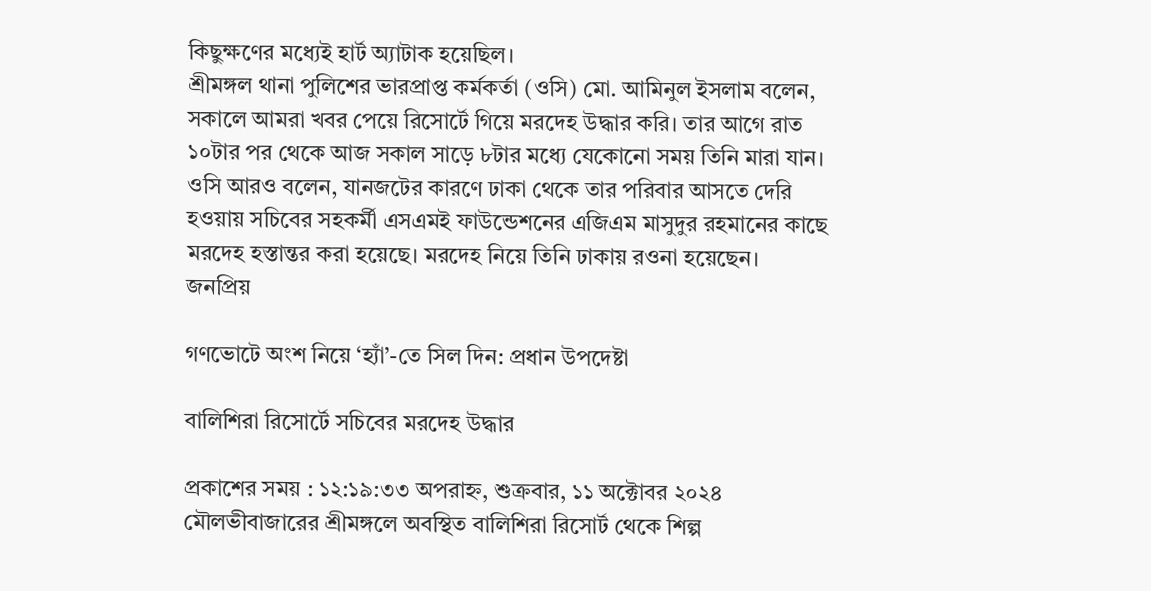কিছুক্ষণের মধ্যেই হার্ট অ্যাটাক হয়েছিল।
শ্রীমঙ্গল থানা পুলিশের ভারপ্রাপ্ত কর্মকর্তা (ওসি) মো. আমিনুল ইসলাম বলেন, সকালে আমরা খবর পেয়ে রিসোর্টে গিয়ে মরদেহ উদ্ধার করি। তার আগে রাত ১০টার পর থেকে আজ সকাল সাড়ে ৮টার মধ্যে যেকোনো সময় তিনি মারা যান।
ওসি আরও বলেন, যানজটের কারণে ঢাকা থেকে তার পরিবার আসতে দেরি হওয়ায় সচিবের সহকর্মী এসএমই ফাউন্ডেশনের এজিএম মাসুদুর রহমানের কাছে মরদেহ হস্তান্তর করা হয়েছে। মরদেহ নিয়ে তিনি ঢাকায় রওনা হয়েছেন।
জনপ্রিয়

গণভোটে অংশ নিয়ে ‘হ্যাঁ’-তে সিল দিন: প্রধান উপদেষ্টা

বালিশিরা রিসোর্টে সচিবের মরদেহ উদ্ধার

প্রকাশের সময় : ১২:১৯:৩৩ অপরাহ্ন, শুক্রবার, ১১ অক্টোবর ২০২৪
মৌলভীবাজারের শ্রীমঙ্গলে অবস্থিত বালিশিরা রিসোর্ট থেকে শিল্প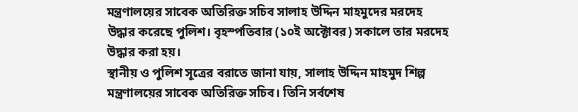মন্ত্রণালয়ের সাবেক অতিরিক্ত সচিব সালাহ উদ্দিন মাহমুদের মরদেহ উদ্ধার করেছে পুলিশ। বৃহস্পতিবার (১০ই অক্টোবর) সকালে তার মরদেহ উদ্ধার করা হয়।
স্থানীয় ও পুলিশ সূত্রের বরাতে জানা যায়, সালাহ উদ্দিন মাহমুদ শিল্প মন্ত্রণালয়ের সাবেক অতিরিক্ত সচিব। তিনি সর্বশেষ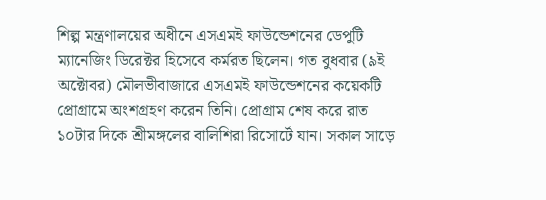শিল্প মন্ত্রণালয়ের অধীনে এসএমই ফাউন্ডেশনের ডেপুটি ম্যানেজিং ডিরেক্টর হিসেবে কর্মরত ছিলেন। গত বুধবার (৯ই অক্টোবর) মৌলভীবাজারে এসএমই ফাউন্ডেশনের কয়েকটি প্রোগ্রামে অংশগ্রহণ করেন তিনি। প্রোগ্রাম শেষ করে রাত ১০টার দিকে শ্রীমঙ্গলের বালিশিরা রিসোর্টে যান। সকাল সাড়ে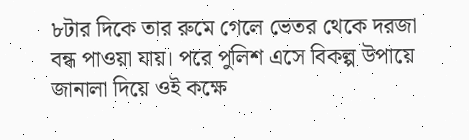৮টার দিকে তার রুমে গেলে ভেতর থেকে দরজা বন্ধ পাওয়া যায়। পরে পুলিশ এসে বিকল্প উপায়ে জানালা দিয়ে ওই কক্ষে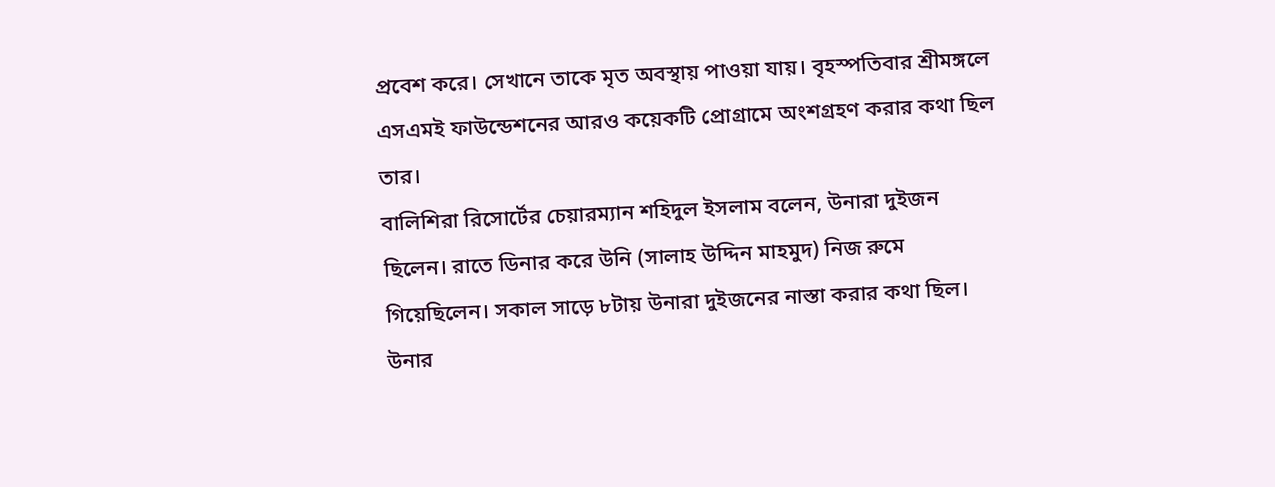প্রবেশ করে। সেখানে তাকে মৃত অবস্থায় পাওয়া যায়। বৃহস্পতিবার শ্রীমঙ্গলে এসএমই ফাউন্ডেশনের আরও কয়েকটি প্রোগ্রামে অংশগ্রহণ করার কথা ছিল তার।
বালিশিরা রিসোর্টের চেয়ারম্যান শহিদুল ইসলাম বলেন, উনারা দুইজন ছিলেন। রাতে ডিনার করে উনি (সালাহ উদ্দিন মাহমুদ) নিজ রুমে গিয়েছিলেন। সকাল সাড়ে ৮টায় উনারা দুইজনের নাস্তা করার কথা ছিল। উনার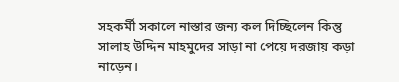সহকর্মী সকালে নাস্তার জন্য কল দিচ্ছিলেন কিন্তু সালাহ উদ্দিন মাহমুদের সাড়া না পেয়ে দরজায় কড়া নাড়েন।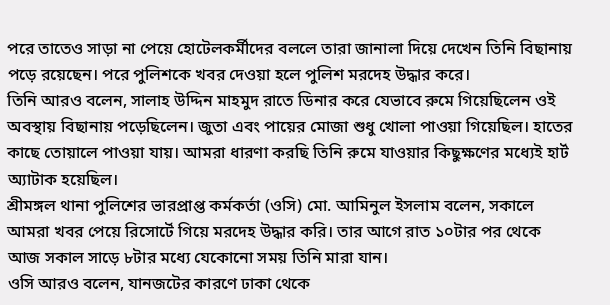পরে তাতেও সাড়া না পেয়ে হোটেলকর্মীদের বললে তারা জানালা দিয়ে দেখেন তিনি বিছানায় পড়ে রয়েছেন। পরে পুলিশকে খবর দেওয়া হলে পুলিশ মরদেহ উদ্ধার করে।
তিনি আরও বলেন, সালাহ উদ্দিন মাহমুদ রাতে ডিনার করে যেভাবে রুমে গিয়েছিলেন ওই অবস্থায় বিছানায় পড়েছিলেন। জুতা এবং পায়ের মোজা শুধু খোলা পাওয়া গিয়েছিল। হাতের কাছে তোয়ালে পাওয়া যায়। আমরা ধারণা করছি তিনি রুমে যাওয়ার কিছুক্ষণের মধ্যেই হার্ট অ্যাটাক হয়েছিল।
শ্রীমঙ্গল থানা পুলিশের ভারপ্রাপ্ত কর্মকর্তা (ওসি) মো. আমিনুল ইসলাম বলেন, সকালে আমরা খবর পেয়ে রিসোর্টে গিয়ে মরদেহ উদ্ধার করি। তার আগে রাত ১০টার পর থেকে আজ সকাল সাড়ে ৮টার মধ্যে যেকোনো সময় তিনি মারা যান।
ওসি আরও বলেন, যানজটের কারণে ঢাকা থেকে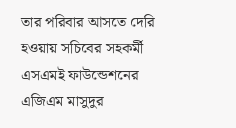তার পরিবার আসতে দেরি হওয়ায় সচিবের সহকর্মী এসএমই ফাউন্ডেশনের এজিএম মাসুদুর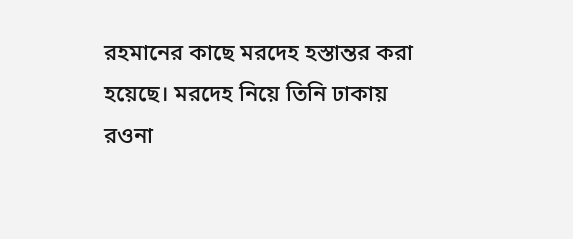রহমানের কাছে মরদেহ হস্তান্তর করা হয়েছে। মরদেহ নিয়ে তিনি ঢাকায় রওনা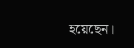হয়েছেন।